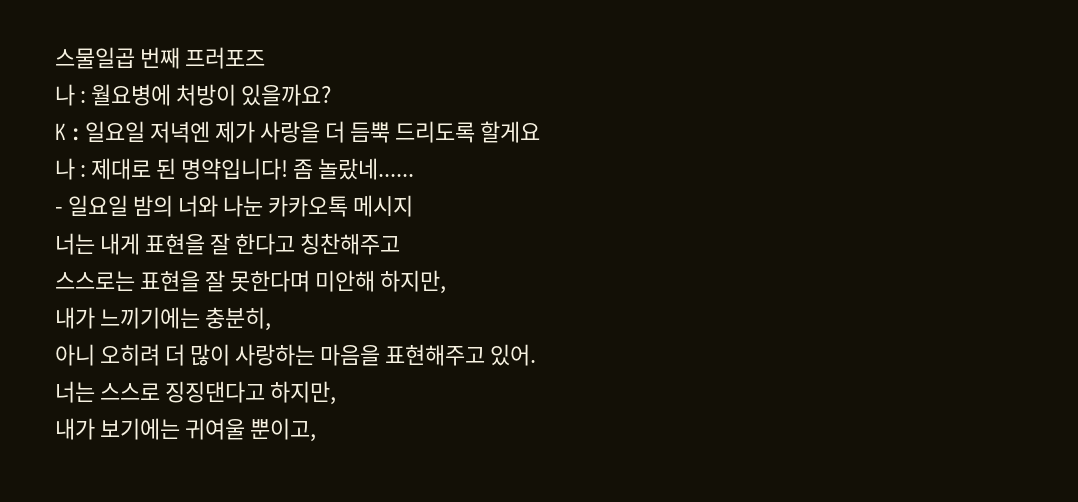스물일곱 번째 프러포즈
나 : 월요병에 처방이 있을까요?
K : 일요일 저녁엔 제가 사랑을 더 듬뿍 드리도록 할게요
나 : 제대로 된 명약입니다! 좀 놀랐네......
- 일요일 밤의 너와 나눈 카카오톡 메시지
너는 내게 표현을 잘 한다고 칭찬해주고
스스로는 표현을 잘 못한다며 미안해 하지만,
내가 느끼기에는 충분히,
아니 오히려 더 많이 사랑하는 마음을 표현해주고 있어.
너는 스스로 징징댄다고 하지만,
내가 보기에는 귀여울 뿐이고,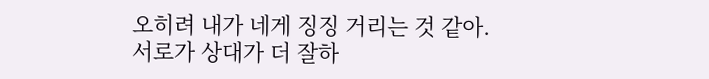오히려 내가 네게 징징 거리는 것 같아.
서로가 상대가 더 잘하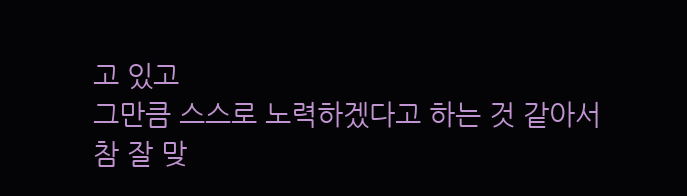고 있고
그만큼 스스로 노력하겠다고 하는 것 같아서
참 잘 맞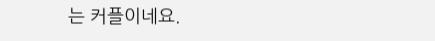는 커플이네요.